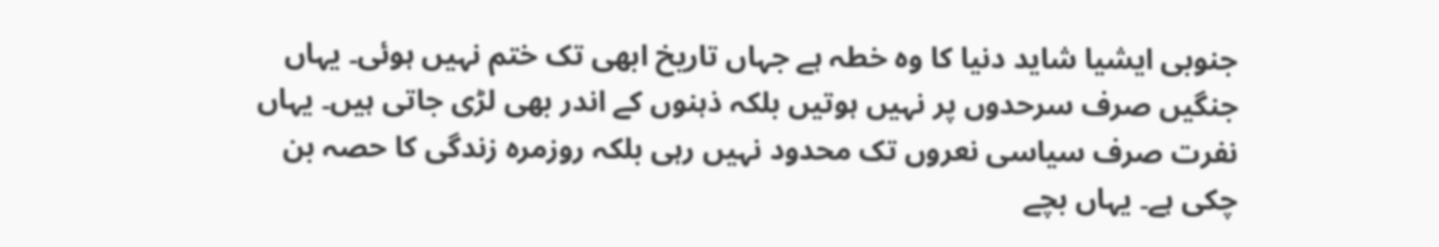جنوبی ایشیا شاید دنیا کا وہ خطہ ہے جہاں تاریخ ابھی تک ختم نہیں ہوئی۔ یہاں جنگیں صرف سرحدوں پر نہیں ہوتیں بلکہ ذہنوں کے اندر بھی لڑی جاتی ہیں۔ یہاں نفرت صرف سیاسی نعروں تک محدود نہیں رہی بلکہ روزمرہ زندگی کا حصہ بن چکی ہے۔ یہاں بچے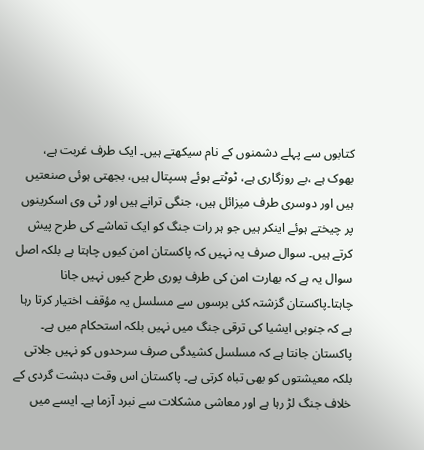کتابوں سے پہلے دشمنوں کے نام سیکھتے ہیں۔ ایک طرف غربت ہے، بھوک ہے ،بے روزگاری ہے، ٹوٹتے ہوئے ہسپتال ہیں، بجھتی ہوئی صنعتیں ہیں اور دوسری طرف میزائل ہیں، جنگی ترانے ہیں اور ٹی وی اسکرینوں پر چیختے ہوئے اینکر ہیں جو ہر رات جنگ کو ایک تماشے کی طرح پیش کرتے ہیں۔ سوال صرف یہ نہیں کہ پاکستان امن کیوں چاہتا ہے بلکہ اصل سوال یہ ہے کہ بھارت امن کی طرف پوری طرح کیوں نہیں جانا چاہتا۔پاکستان گزشتہ کئی برسوں سے مسلسل یہ مؤقف اختیار کرتا رہا ہے کہ جنوبی ایشیا کی ترقی جنگ میں نہیں بلکہ استحکام میں ہے۔ پاکستان جانتا ہے کہ مسلسل کشیدگی صرف سرحدوں کو نہیں جلاتی بلکہ معیشتوں کو بھی تباہ کرتی ہے۔ پاکستان اس وقت دہشت گردی کے خلاف جنگ لڑ رہا ہے اور معاشی مشکلات سے نبرد آزما ہے۔ ایسے میں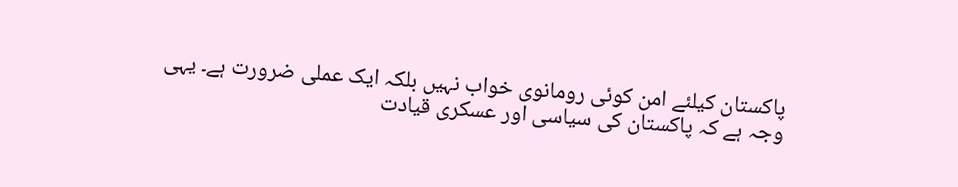پاکستان کیلئے امن کوئی رومانوی خواب نہیں بلکہ ایک عملی ضرورت ہے۔ یہی وجہ ہے کہ پاکستان کی سیاسی اور عسکری قیادت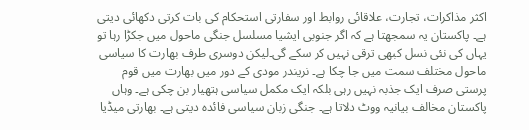اکثر مذاکرات، تجارت، علاقائی روابط اور سفارتی استحکام کی بات کرتی دکھائی دیتی ہے۔ پاکستان یہ سمجھتا ہے کہ اگر جنوبی ایشیا مسلسل جنگی ماحول میں جکڑا رہا تو یہاں کی نئی نسل کبھی ترقی نہیں کر سکے گی۔لیکن دوسری طرف بھارت کا سیاسی ماحول مختلف سمت میں جا چکا ہے۔ نریندر مودی کے دور میں بھارت میں قوم پرستی صرف ایک جذبہ نہیں رہی بلکہ ایک مکمل سیاسی ہتھیار بن چکی ہے۔ وہاں پاکستان مخالف بیانیہ ووٹ دلاتا ہے۔ جنگی زبان سیاسی فائدہ دیتی ہے۔ بھارتی میڈیا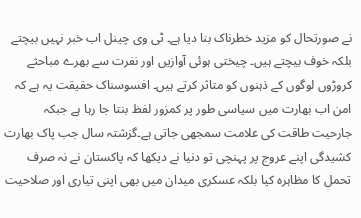نے صورتحال کو مزید خطرناک بنا دیا ہے۔ ٹی وی چینل اب خبر نہیں بیچتے بلکہ خوف بیچتے ہیں۔ چیختی ہوئی آوازیں اور نفرت سے بھرے مباحثے کروڑوں لوگوں کے ذہنوں کو متاثر کرتے ہیں۔ افسوسناک حقیقت یہ ہے کہ امن اب بھارت میں سیاسی طور پر کمزور لفظ بنتا جا رہا ہے جبکہ جارحیت طاقت کی علامت سمجھی جاتی ہے۔گزشتہ سال جب پاک بھارت کشیدگی اپنے عروج پر پہنچی تو دنیا نے دیکھا کہ پاکستان نے نہ صرف تحمل کا مظاہرہ کیا بلکہ عسکری میدان میں بھی اپنی تیاری اور صلاحیت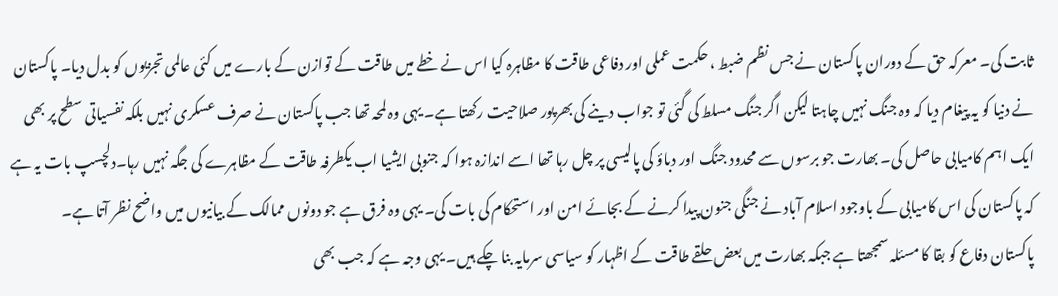ثابت کی۔ معرکہ حق کے دوران پاکستان نے جس نظم ضبط ، حکمت عملی اور دفاعی طاقت کا مظاہرہ کیا اس نے خطے میں طاقت کے توازن کے بارے میں کئی عالمی تجزیوں کو بدل دیا۔ پاکستان نے دنیا کو یہ پیغام دیا کہ وہ جنگ نہیں چاہتا لیکن اگر جنگ مسلط کی گئی تو جواب دینے کی بھرپور صلاحیت رکھتا ہے۔ یہی وہ لمحہ تھا جب پاکستان نے صرف عسکری نہیں بلکہ نفسیاتی سطح پر بھی ایک اہم کامیابی حاصل کی۔ بھارت جو برسوں سے محدود جنگ اور دباؤ کی پالیسی پر چل رہا تھا اسے اندازہ ہوا کہ جنوبی ایشیا اب یکطرفہ طاقت کے مظاہرے کی جگہ نہیں رہا۔دلچسپ بات یہ ہے کہ پاکستان کی اس کامیابی کے باوجود اسلام آباد نے جنگی جنون پیدا کرنے کے بجائے امن اور استحکام کی بات کی۔ یہی وہ فرق ہے جو دونوں ممالک کے بیانیوں میں واضح نظر آتا ہے۔
پاکستان دفاع کو بقا کا مسئلہ سمجھتا ہے جبکہ بھارت میں بعض حلقے طاقت کے اظہار کو سیاسی سرمایہ بنا چکے ہیں۔ یہی وجہ ہے کہ جب بھی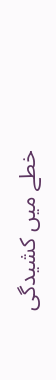خطے میں کشیدگی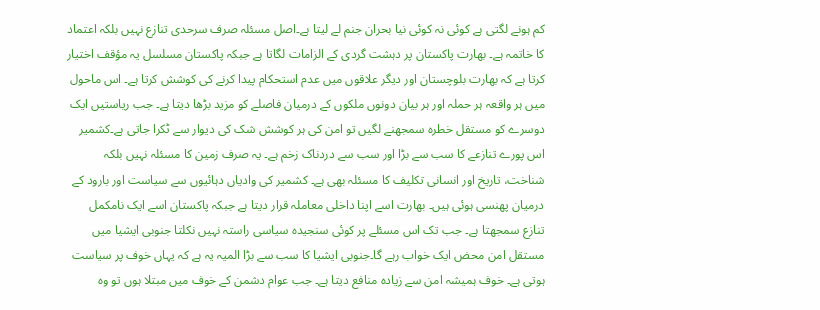کم ہونے لگتی ہے کوئی نہ کوئی نیا بحران جنم لے لیتا ہے۔اصل مسئلہ صرف سرحدی تنازع نہیں بلکہ اعتماد کا خاتمہ ہے۔ بھارت پاکستان پر دہشت گردی کے الزامات لگاتا ہے جبکہ پاکستان مسلسل یہ مؤقف اختیار کرتا ہے کہ بھارت بلوچستان اور دیگر علاقوں میں عدم استحکام پیدا کرنے کی کوشش کرتا ہے۔ اس ماحول میں ہر واقعہ ہر حملہ اور ہر بیان دونوں ملکوں کے درمیان فاصلے کو مزید بڑھا دیتا ہے۔ جب ریاستیں ایک دوسرے کو مستقل خطرہ سمجھنے لگیں تو امن کی ہر کوشش شک کی دیوار سے ٹکرا جاتی ہے۔کشمیر اس پورے تنازعے کا سب سے بڑا اور سب سے دردناک زخم ہے۔ یہ صرف زمین کا مسئلہ نہیں بلکہ شناخت، تاریخ اور انسانی تکلیف کا مسئلہ بھی ہے۔ کشمیر کی وادیاں دہائیوں سے سیاست اور بارود کے درمیان پھنسی ہوئی ہیں۔ بھارت اسے اپنا داخلی معاملہ قرار دیتا ہے جبکہ پاکستان اسے ایک نامکمل تنازع سمجھتا ہے۔ جب تک اس مسئلے پر کوئی سنجیدہ سیاسی راستہ نہیں نکلتا جنوبی ایشیا میں مستقل امن محض ایک خواب رہے گا۔جنوبی ایشیا کا سب سے بڑا المیہ یہ ہے کہ یہاں خوف پر سیاست ہوتی ہے۔ خوف ہمیشہ امن سے زیادہ منافع دیتا ہے۔ جب عوام دشمن کے خوف میں مبتلا ہوں تو وہ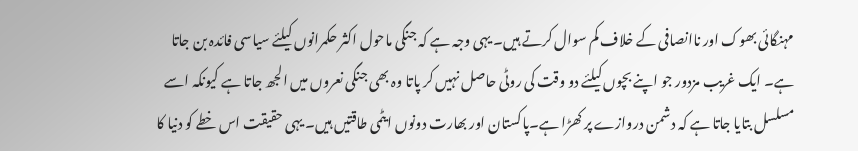مہنگائی بھوک اور ناانصافی کے خلاف کم سوال کرتے ہیں۔ یہی وجہ ہے کہ جنگی ماحول اکثر حکمرانوں کیلئے سیاسی فائدہ بن جاتا ہے۔ ایک غریب مزدور جو اپنے بچوں کیلئے دو وقت کی روٹی حاصل نہیں کر پاتا وہ بھی جنگی نعروں میں الجھ جاتا ہے کیونکہ اسے مسلسل بتایا جاتا ہے کہ دشمن دروازے پر کھڑا ہے۔پاکستان اور بھارت دونوں ایٹمی طاقتیں ہیں۔ یہی حقیقت اس خطے کو دنیا کا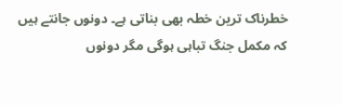خطرناک ترین خطہ بھی بناتی ہے۔ دونوں جانتے ہیں کہ مکمل جنگ تباہی ہوگی مگر دونوں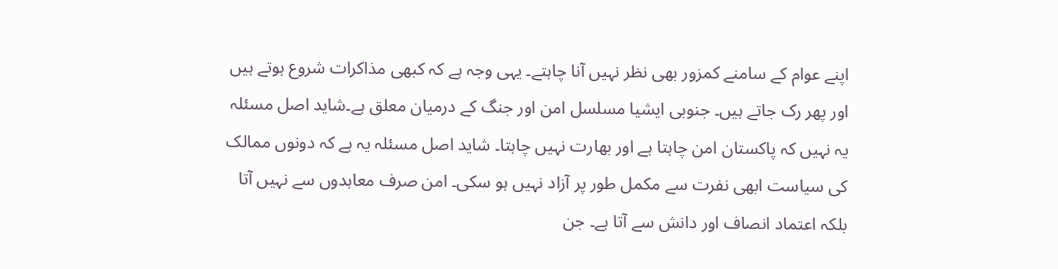اپنے عوام کے سامنے کمزور بھی نظر نہیں آنا چاہتے۔ یہی وجہ ہے کہ کبھی مذاکرات شروع ہوتے ہیں اور پھر رک جاتے ہیں۔ جنوبی ایشیا مسلسل امن اور جنگ کے درمیان معلق ہے۔شاید اصل مسئلہ یہ نہیں کہ پاکستان امن چاہتا ہے اور بھارت نہیں چاہتا۔ شاید اصل مسئلہ یہ ہے کہ دونوں ممالک کی سیاست ابھی نفرت سے مکمل طور پر آزاد نہیں ہو سکی۔ امن صرف معاہدوں سے نہیں آتا بلکہ اعتماد انصاف اور دانش سے آتا ہے۔ جن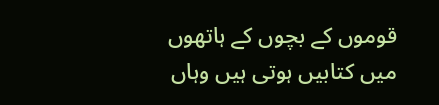قوموں کے بچوں کے ہاتھوں میں کتابیں ہوتی ہیں وہاں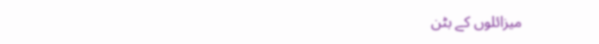میزائلوں کے بٹن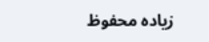زیادہ محفوظ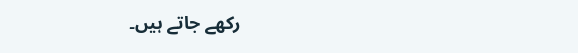رکھے جاتے ہیں۔